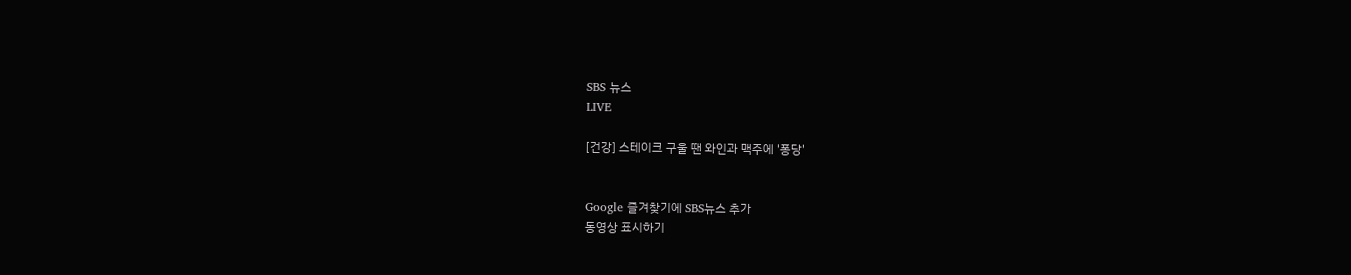SBS 뉴스
LIVE

[건강] 스테이크 구울 땐 와인과 맥주에 '퐁당'


Google 즐겨찾기에 SBS뉴스 추가
동영상 표시하기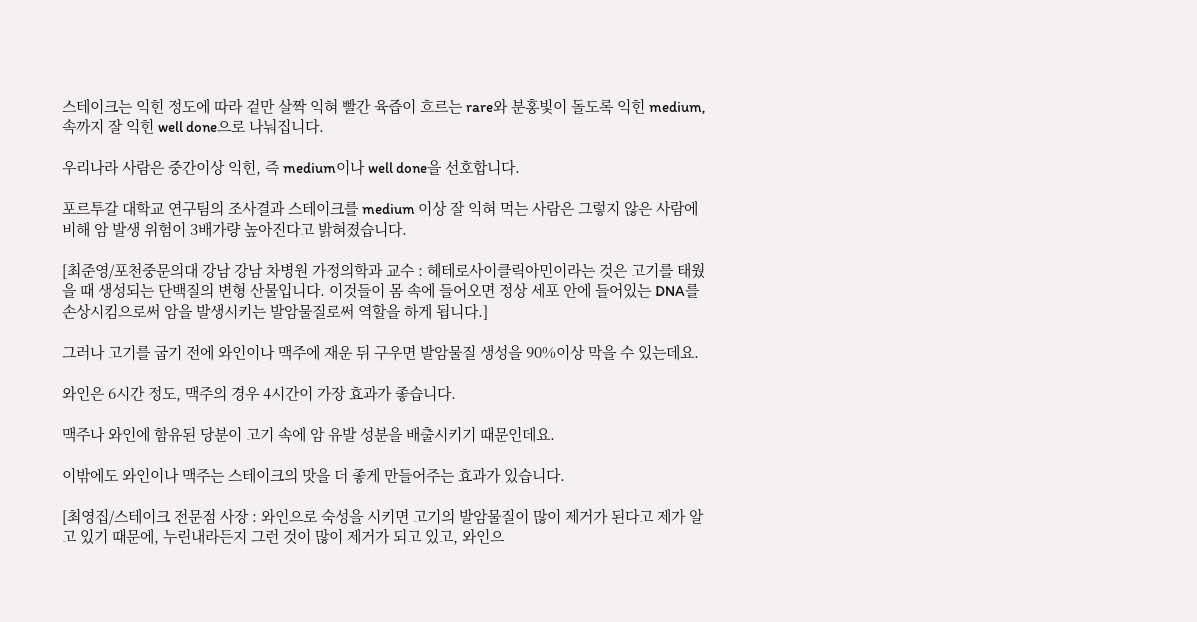스테이크는 익힌 정도에 따라 겉만 살짝 익혀 빨간 육즙이 흐르는 rare와 분홍빛이 돌도록 익힌 medium, 속까지 잘 익힌 well done으로 나눠집니다.

우리나라 사람은 중간이상 익힌, 즉 medium이나 well done을 선호합니다.

포르투갈 대학교 연구팀의 조사결과 스테이크를 medium 이상 잘 익혀 먹는 사람은 그렇지 않은 사람에 비해 암 발생 위험이 3배가량 높아진다고 밝혀졌습니다.

[최준영/포천중문의대 강남 강남 차병원 가정의학과 교수 : 헤테로사이클릭아민이라는 것은 고기를 태웠을 때 생성되는 단백질의 변형 산물입니다. 이것들이 몸 속에 들어오면 정상 세포 안에 들어있는 DNA를 손상시킴으로써 암을 발생시키는 발암물질로써 역할을 하게 됩니다.]

그러나 고기를 굽기 전에 와인이나 맥주에 재운 뒤 구우면 발암물질 생성을 90%이상 막을 수 있는데요.

와인은 6시간 정도, 맥주의 경우 4시간이 가장 효과가 좋습니다.

맥주나 와인에 함유된 당분이 고기 속에 암 유발 성분을 배출시키기 때문인데요.

이밖에도 와인이나 맥주는 스테이크의 맛을 더 좋게 만들어주는 효과가 있습니다.

[최영집/스테이크 전문점 사장 : 와인으로 숙성을 시키면 고기의 발암물질이 많이 제거가 된다고 제가 알고 있기 때문에, 누린내라든지 그런 것이 많이 제거가 되고 있고, 와인으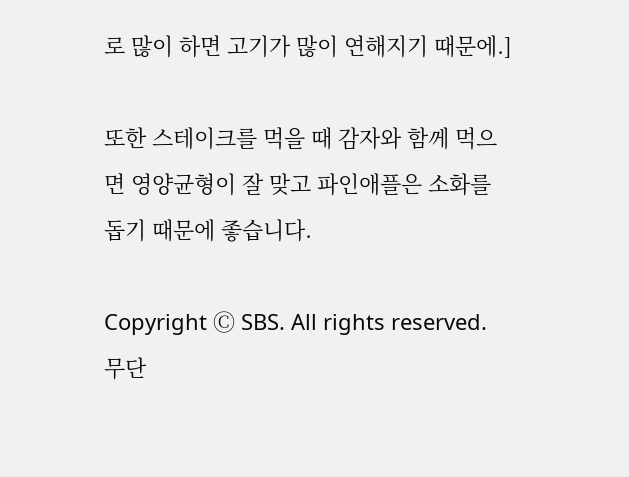로 많이 하면 고기가 많이 연해지기 때문에.]

또한 스테이크를 먹을 때 감자와 함께 먹으면 영양균형이 잘 맞고 파인애플은 소화를 돕기 때문에 좋습니다.

Copyright Ⓒ SBS. All rights reserved.
무단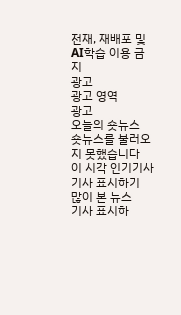전재, 재배포 및 AI학습 이용 금지
광고
광고 영역
광고
오늘의 숏뉴스
숏뉴스를 불러오지 못했습니다
이 시각 인기기사
기사 표시하기
많이 본 뉴스
기사 표시하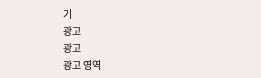기
광고
광고
광고 영역